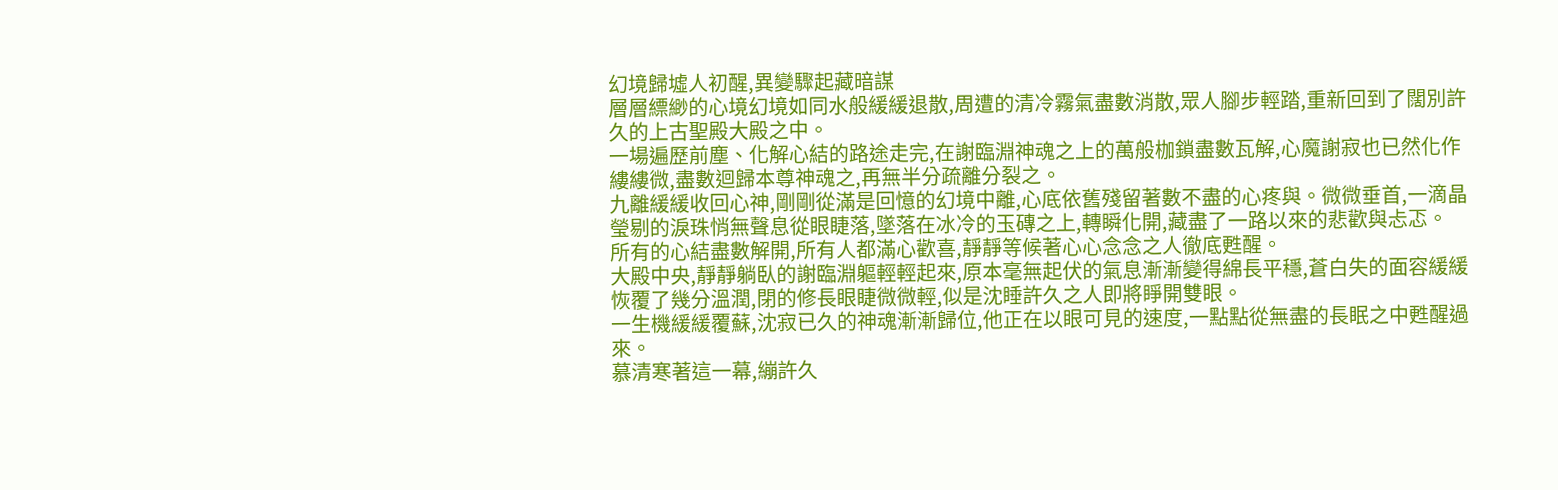幻境歸墟人初醒,異變驟起藏暗謀
層層縹緲的心境幻境如同水般緩緩退散,周遭的清冷霧氣盡數消散,眾人腳步輕踏,重新回到了闊別許久的上古聖殿大殿之中。
一場遍歷前塵、化解心結的路途走完,在謝臨淵神魂之上的萬般枷鎖盡數瓦解,心魔謝寂也已然化作縷縷微,盡數迴歸本尊神魂之,再無半分疏離分裂之。
九離緩緩收回心神,剛剛從滿是回憶的幻境中離,心底依舊殘留著數不盡的心疼與。微微垂首,一滴晶瑩剔的淚珠悄無聲息從眼睫落,墜落在冰冷的玉磚之上,轉瞬化開,藏盡了一路以來的悲歡與忐忑。
所有的心結盡數解開,所有人都滿心歡喜,靜靜等候著心心念念之人徹底甦醒。
大殿中央,靜靜躺臥的謝臨淵軀輕輕起來,原本毫無起伏的氣息漸漸變得綿長平穩,蒼白失的面容緩緩恢覆了幾分溫潤,閉的修長眼睫微微輕,似是沈睡許久之人即將睜開雙眼。
一生機緩緩覆蘇,沈寂已久的神魂漸漸歸位,他正在以眼可見的速度,一點點從無盡的長眠之中甦醒過來。
慕清寒著這一幕,繃許久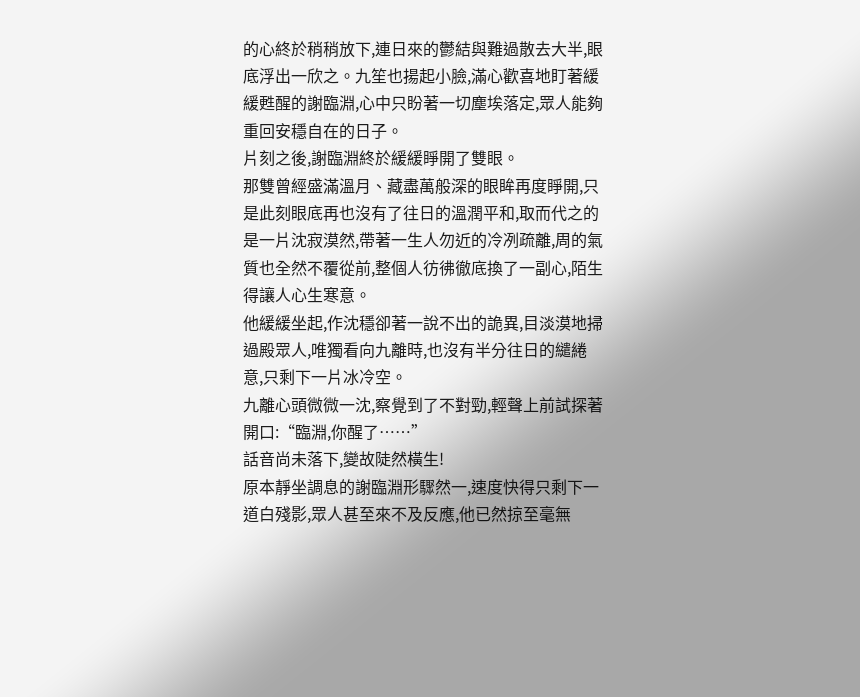的心終於稍稍放下,連日來的鬱結與難過散去大半,眼底浮出一欣之。九笙也揚起小臉,滿心歡喜地盯著緩緩甦醒的謝臨淵,心中只盼著一切塵埃落定,眾人能夠重回安穩自在的日子。
片刻之後,謝臨淵終於緩緩睜開了雙眼。
那雙曾經盛滿溫月、藏盡萬般深的眼眸再度睜開,只是此刻眼底再也沒有了往日的溫潤平和,取而代之的是一片沈寂漠然,帶著一生人勿近的冷冽疏離,周的氣質也全然不覆從前,整個人彷彿徹底換了一副心,陌生得讓人心生寒意。
他緩緩坐起,作沈穩卻著一說不出的詭異,目淡漠地掃過殿眾人,唯獨看向九離時,也沒有半分往日的繾綣意,只剩下一片冰冷空。
九離心頭微微一沈,察覺到了不對勁,輕聲上前試探著開口:“臨淵,你醒了……”
話音尚未落下,變故陡然橫生!
原本靜坐調息的謝臨淵形驟然一,速度快得只剩下一道白殘影,眾人甚至來不及反應,他已然掠至毫無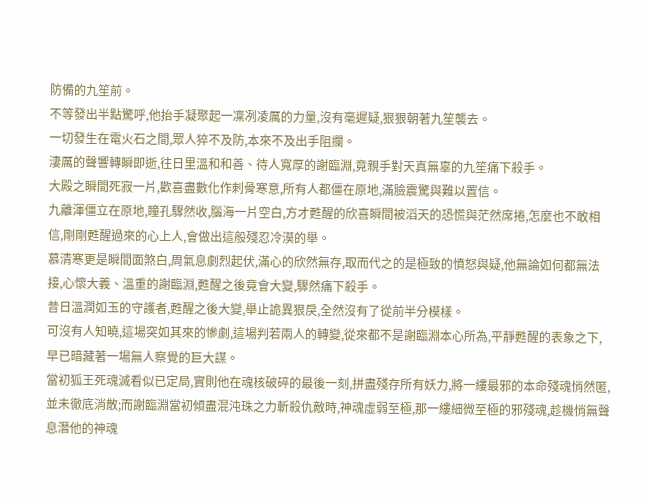防備的九笙前。
不等發出半點驚呼,他抬手凝聚起一凜冽凌厲的力量,沒有毫遲疑,狠狠朝著九笙襲去。
一切發生在電火石之間,眾人猝不及防,本來不及出手阻攔。
淒厲的聲響轉瞬即逝,往日里溫和和善、待人寬厚的謝臨淵,竟親手對天真無辜的九笙痛下殺手。
大殿之瞬間死寂一片,歡喜盡數化作刺骨寒意,所有人都僵在原地,滿臉震驚與難以置信。
九離渾僵立在原地,瞳孔驟然收,腦海一片空白,方才甦醒的欣喜瞬間被滔天的恐慌與茫然席捲,怎麼也不敢相信,剛剛甦醒過來的心上人,會做出這般殘忍冷漠的舉。
慕清寒更是瞬間面煞白,周氣息劇烈起伏,滿心的欣然無存,取而代之的是極致的憤怒與疑,他無論如何都無法接,心懷大義、溫重的謝臨淵,甦醒之後竟會大變,驟然痛下殺手。
昔日溫潤如玉的守護者,甦醒之後大變,舉止詭異狠戾,全然沒有了從前半分模樣。
可沒有人知曉,這場突如其來的慘劇,這場判若兩人的轉變,從來都不是謝臨淵本心所為,平靜甦醒的表象之下,早已暗藏著一場無人察覺的巨大謀。
當初狐王死魂滅看似已定局,實則他在魂核破碎的最後一刻,拼盡殘存所有妖力,將一縷最邪的本命殘魂悄然匿,並未徹底消散;而謝臨淵當初傾盡混沌珠之力斬殺仇敵時,神魂虛弱至極,那一縷細微至極的邪殘魂,趁機悄無聲息潛他的神魂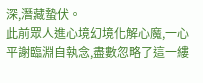深,潛藏蟄伏。
此前眾人進心境幻境化解心魔,一心平謝臨淵自執念,盡數忽略了這一縷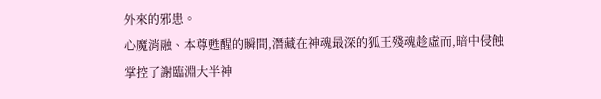外來的邪患。
心魔消融、本尊甦醒的瞬間,潛藏在神魂最深的狐王殘魂趁虛而,暗中侵蝕掌控了謝臨淵大半神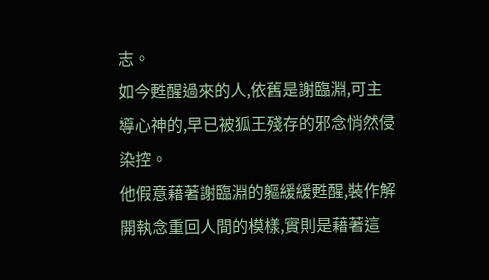志。
如今甦醒過來的人,依舊是謝臨淵,可主導心神的,早已被狐王殘存的邪念悄然侵染控。
他假意藉著謝臨淵的軀緩緩甦醒,裝作解開執念重回人間的模樣,實則是藉著這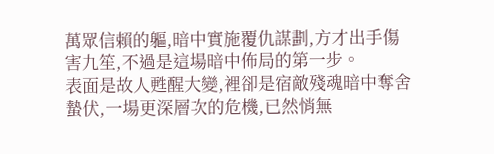萬眾信賴的軀,暗中實施覆仇謀劃,方才出手傷害九笙,不過是這場暗中佈局的第一步。
表面是故人甦醒大變,裡卻是宿敵殘魂暗中奪舍蟄伏,一場更深層次的危機,已然悄無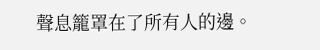聲息籠罩在了所有人的邊。